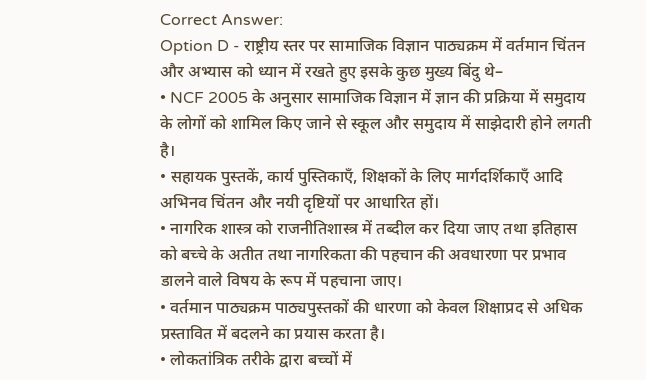Correct Answer:
Option D - राष्ट्रीय स्तर पर सामाजिक विज्ञान पाठ्यक्रम में वर्तमान चिंतन और अभ्यास को ध्यान में रखते हुए इसके कुछ मुख्य बिंदु थे–
• NCF 2005 के अनुसार सामाजिक विज्ञान में ज्ञान की प्रक्रिया में समुदाय के लोगों को शामिल किए जाने से स्कूल और समुदाय में साझेदारी होने लगती है।
• सहायक पुस्तकें, कार्य पुस्तिकाएँ, शिक्षकों के लिए मार्गदर्शिकाएँ आदि अभिनव चिंतन और नयी दृष्टियों पर आधारित हों।
• नागरिक शास्त्र को राजनीतिशास्त्र में तब्दील कर दिया जाए तथा इतिहास को बच्चे के अतीत तथा नागरिकता की पहचान की अवधारणा पर प्रभाव डालने वाले विषय के रूप में पहचाना जाए।
• वर्तमान पाठ्यक्रम पाठ्यपुस्तकों की धारणा को केवल शिक्षाप्रद से अधिक प्रस्तावित में बदलने का प्रयास करता है।
• लोकतांत्रिक तरीके द्वारा बच्चों में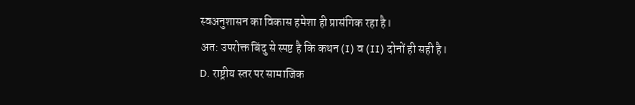स्वअनुशासन का विकास हमेशा ही प्रासंगिक रहा है।
अत: उपरोक्त बिंदु से स्पष्ट है कि कथन (I) व (II) दोनों ही सही है।
D. राष्ट्रीय स्तर पर सामाजिक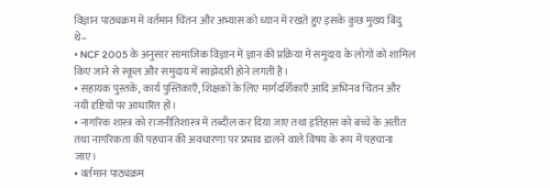विज्ञान पाठ्यक्रम में वर्तमान चिंतन और अभ्यास को ध्यान में रखते हुए इसके कुछ मुख्य बिंदु थे–
• NCF 2005 के अनुसार सामाजिक विज्ञान में ज्ञान की प्रक्रिया में समुदाय के लोगों को शामिल किए जाने से स्कूल और समुदाय में साझेदारी होने लगती है।
• सहायक पुस्तकें, कार्य पुस्तिकाएँ, शिक्षकों के लिए मार्गदर्शिकाएँ आदि अभिनव चिंतन और नयी दृष्टियों पर आधारित हों।
• नागरिक शास्त्र को राजनीतिशास्त्र में तब्दील कर दिया जाए तथा इतिहास को बच्चे के अतीत तथा नागरिकता की पहचान की अवधारणा पर प्रभाव डालने वाले विषय के रूप में पहचाना जाए।
• वर्तमान पाठ्यक्रम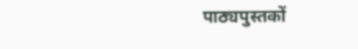पाठ्यपुस्तकों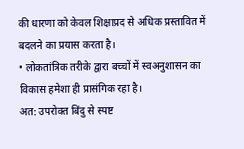की धारणा को केवल शिक्षाप्रद से अधिक प्रस्तावित में बदलने का प्रयास करता है।
• लोकतांत्रिक तरीके द्वारा बच्चों में स्वअनुशासन का विकास हमेशा ही प्रासंगिक रहा है।
अत: उपरोक्त बिंदु से स्पष्ट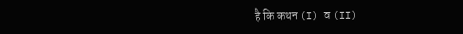है कि कथन (I) व (II)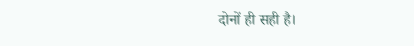दोनों ही सही है।